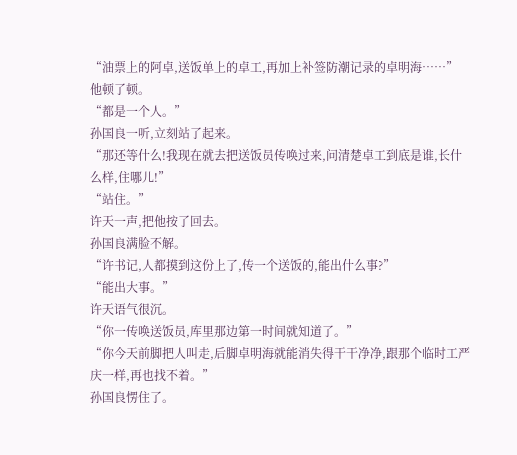“油票上的阿卓,送饭单上的卓工,再加上补签防潮记录的卓明海……”
他顿了顿。
“都是一个人。”
孙国良一听,立刻站了起来。
“那还等什么!我现在就去把送饭员传唤过来,问清楚卓工到底是谁,长什么样,住哪儿!”
“站住。”
许天一声,把他按了回去。
孙国良满脸不解。
“许书记,人都摸到这份上了,传一个送饭的,能出什么事?”
“能出大事。”
许天语气很沉。
“你一传唤送饭员,库里那边第一时间就知道了。”
“你今天前脚把人叫走,后脚卓明海就能消失得干干净净,跟那个临时工严庆一样,再也找不着。”
孙国良愣住了。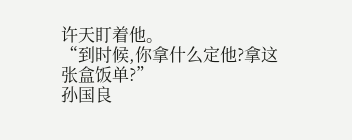许天盯着他。
“到时候,你拿什么定他?拿这张盒饭单?”
孙国良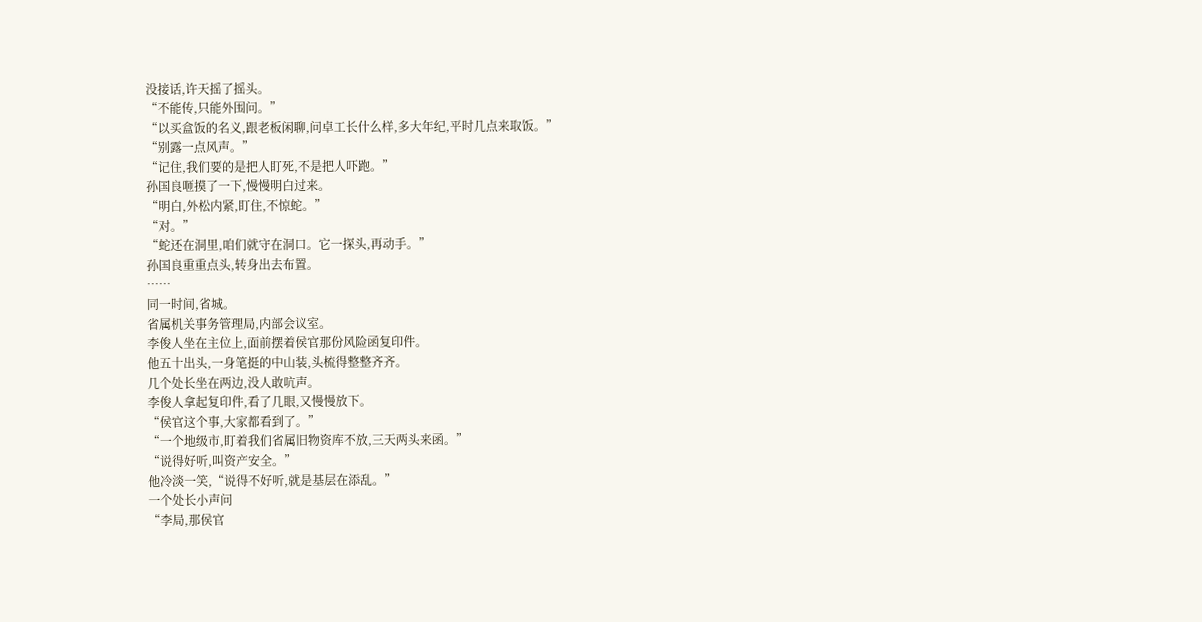没接话,许天摇了摇头。
“不能传,只能外围问。”
“以买盒饭的名义,跟老板闲聊,问卓工长什么样,多大年纪,平时几点来取饭。”
“别露一点风声。”
“记住,我们要的是把人盯死,不是把人吓跑。”
孙国良咂摸了一下,慢慢明白过来。
“明白,外松内紧,盯住,不惊蛇。”
“对。”
“蛇还在洞里,咱们就守在洞口。它一探头,再动手。”
孙国良重重点头,转身出去布置。
……
同一时间,省城。
省属机关事务管理局,内部会议室。
李俊人坐在主位上,面前摆着侯官那份风险函复印件。
他五十出头,一身笔挺的中山装,头梳得整整齐齐。
几个处长坐在两边,没人敢吭声。
李俊人拿起复印件,看了几眼,又慢慢放下。
“侯官这个事,大家都看到了。”
“一个地级市,盯着我们省属旧物资库不放,三天两头来函。”
“说得好听,叫资产安全。”
他冷淡一笑,“说得不好听,就是基层在添乱。”
一个处长小声问
“李局,那侯官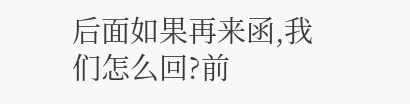后面如果再来函,我们怎么回?前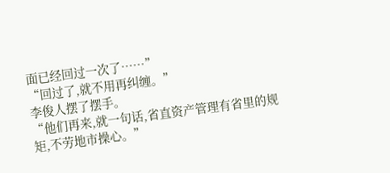面已经回过一次了……”
“回过了,就不用再纠缠。”
李俊人摆了摆手。
“他们再来,就一句话,省直资产管理有省里的规矩,不劳地市操心。”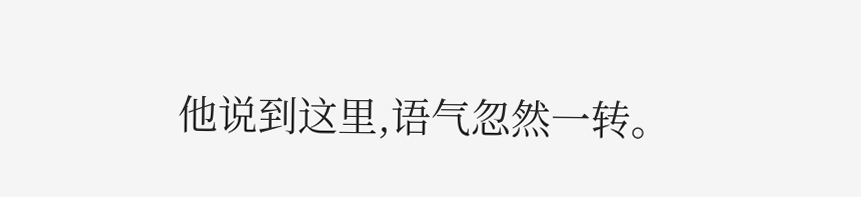他说到这里,语气忽然一转。